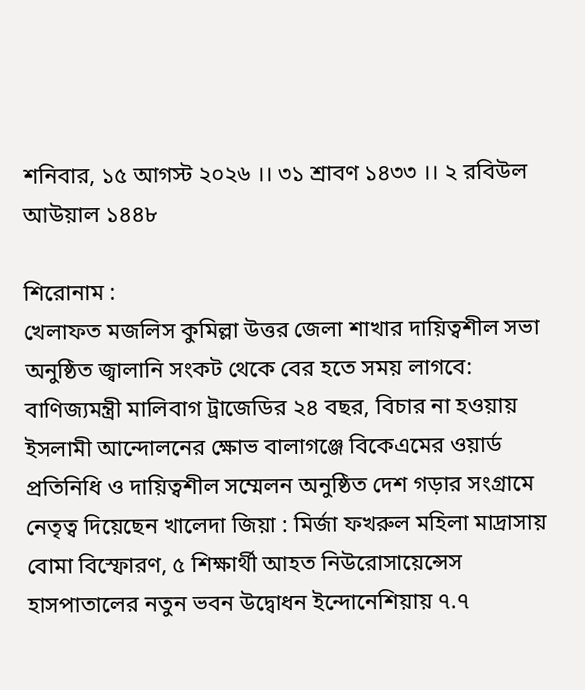শনিবার, ১৫ আগস্ট ২০২৬ ।। ৩১ শ্রাবণ ১৪৩৩ ।। ২ রবিউল আউয়াল ১৪৪৮

শিরোনাম :
খেলাফত মজলিস কুমিল্লা উত্তর জেলা শাখার দায়িত্বশীল সভা অনুষ্ঠিত জ্বালানি সংকট থেকে বের হতে সময় লাগবে: বাণিজ্যমন্ত্রী মালিবাগ ট্রাজেডির ২৪ বছর, বিচার না হওয়ায় ইসলামী আন্দোলনের ক্ষোভ বালাগঞ্জে বিকেএমের ওয়ার্ড প্রতিনিধি ও দায়িত্বশীল সম্মেলন অনুষ্ঠিত দেশ গড়ার সংগ্রামে নেতৃত্ব দিয়েছেন খালেদা জিয়া : মির্জা ফখরুল মহিলা মাদ্রাসায় বোমা বিস্ফোরণ, ৫ শিক্ষার্থী আহত নিউরোসায়েন্সেস হাসপাতালের নতুন ভবন উদ্বোধন ইন্দোনেশিয়ায় ৭.৭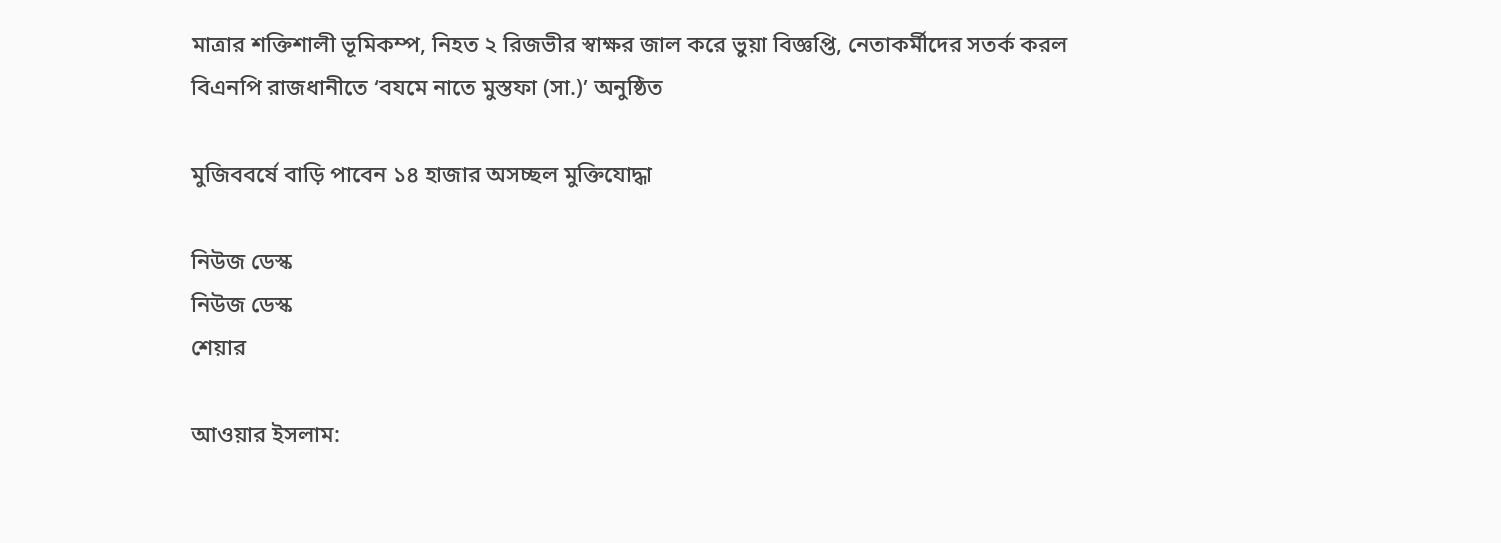মাত্রার শক্তিশালী ভূমিকম্প, নিহত ২ রিজভীর স্বাক্ষর জাল করে ভুয়া বিজ্ঞপ্তি, নেতাকর্মীদের সতর্ক করল বিএনপি রাজধানীতে ‘বযমে নাতে মুস্তফা (সা.)’ অনুষ্ঠিত

মুজিববর্ষে বাড়ি পাবেন ১৪ হাজার অসচ্ছল মুক্তিযোদ্ধা

নিউজ ডেস্ক
নিউজ ডেস্ক
শেয়ার

আওয়ার ইসলাম: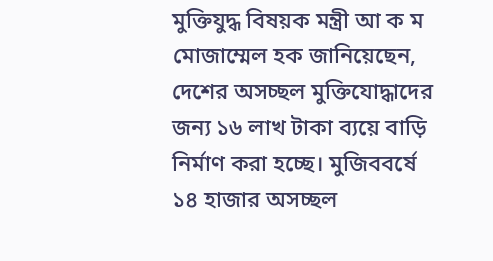মুক্তিযুদ্ধ বিষয়ক মন্ত্রী আ ক ম মোজাম্মেল হক জানিয়েছেন, দেশের অসচ্ছল মুক্তিযোদ্ধাদের জন্য ১৬ লাখ টাকা ব্যয়ে বাড়ি নির্মাণ করা হচ্ছে। মুজিববর্ষে ১৪ হাজার অসচ্ছল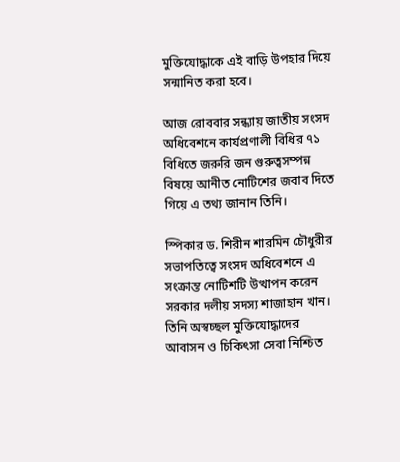মুক্তিযোদ্ধাকে এই বাড়ি উপহার দিয়ে সন্মানিত করা হবে।

আজ রোববার সন্ধ্যায় জাতীয় সংসদ অধিবেশনে কার্যপ্রণালী বিধির ৭১ বিধিতে জরুরি জন গুরুত্বসম্পন্ন বিষয়ে আনীত নোটিশের জবাব দিতে গিয়ে এ তথ্য জানান তিনি।

স্পিকার ড. শিরীন শারমিন চৌধুরীর সভাপতিত্বে সংসদ অধিবেশনে এ সংক্রান্ত নোটিশটি উত্থাপন করেন সরকার দলীয় সদস্য শাজাহান খান। তিনি অস্বচ্ছল মুক্তিযোদ্ধাদের আবাসন ও চিকিৎসা সেবা নিশ্চিত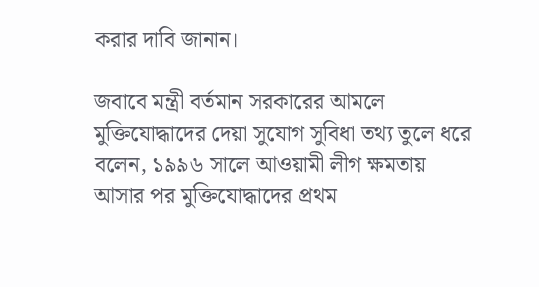করার দাবি জানান।

জবাবে মন্ত্রী বর্তমান সরকারের আমলে মুক্তিযোদ্ধাদের দেয়া সুযোগ সুবিধা তথ্য তুলে ধরে বলেন, ১৯৯৬ সালে আওয়ামী লীগ ক্ষমতায় আসার পর মুক্তিযোদ্ধাদের প্রথম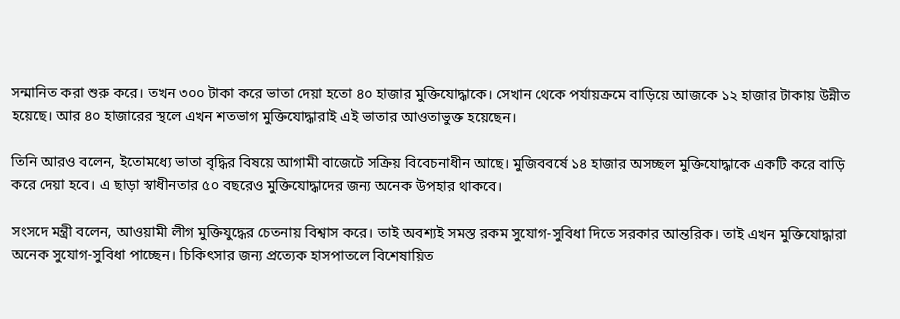সন্মানিত করা শুরু করে। তখন ৩০০ টাকা করে ভাতা দেয়া হতো ৪০ হাজার মুক্তিযোদ্ধাকে। সেখান থেকে পর্যায়ক্রমে বাড়িয়ে আজকে ১২ হাজার টাকায় উন্নীত হয়েছে। আর ৪০ হাজারের স্থলে এখন শতভাগ মুক্তিযোদ্ধারাই এই ভাতার আওতাভুক্ত হয়েছেন।

তিনি আরও বলেন, ইতোমধ্যে ভাতা বৃদ্ধির বিষয়ে আগামী বাজেটে সক্রিয় বিবেচনাধীন আছে। মুজিববর্ষে ১৪ হাজার অসচ্ছল মুক্তিযোদ্ধাকে একটি করে বাড়ি করে দেয়া হবে। এ ছাড়া স্বাধীনতার ৫০ বছরেও মুক্তিযোদ্ধাদের জন্য অনেক উপহার থাকবে।

সংসদে মন্ত্রী বলেন, আওয়ামী লীগ মুক্তিযুদ্ধের চেতনায় বিশ্বাস করে। তাই অবশ্যই সমস্ত রকম সুযোগ-সুবিধা দিতে সরকার আন্তরিক। তাই এখন মুক্তিযোদ্ধারা অনেক সুযোগ-সুবিধা পাচ্ছেন। চিকিৎসার জন্য প্রত্যেক হাসপাতলে বিশেষায়িত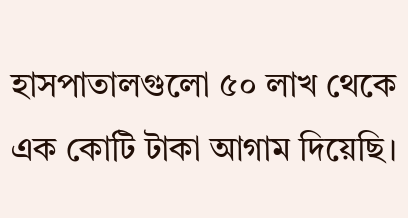হাসপাতালগুলো ৫০ লাখ থেকে এক কোটি টাকা আগাম দিয়েছি।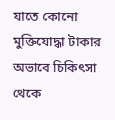যাতে কোনো মুক্তিযোদ্ধা টাকার অভাবে চিকিৎসা থেকে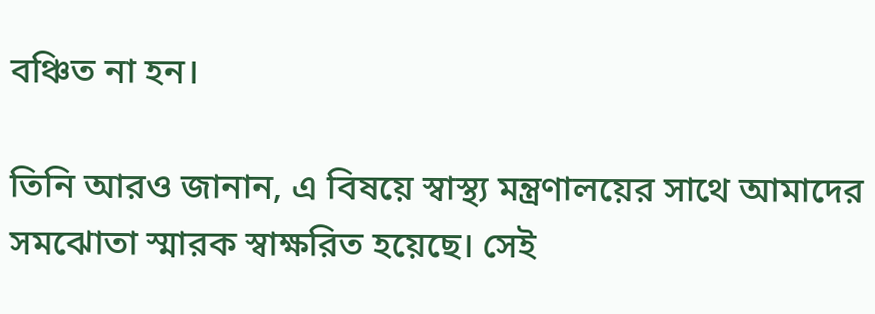বঞ্চিত না হন।

তিনি আরও জানান, এ বিষয়ে স্বাস্থ্য মন্ত্রণালয়ের সাথে আমাদের সমঝোতা স্মারক স্বাক্ষরিত হয়েছে। সেই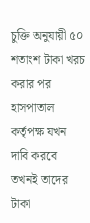চুক্তি অনুযায়ী ৫০ শতাংশ টাকা খরচ করার পর হাসপাতাল কর্তৃপক্ষ যখন দাবি করবে তখনই তাদের টাকা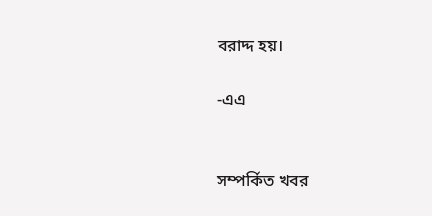বরাদ্দ হয়।

-এএ


সম্পর্কিত খবর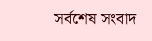সর্বশেষ সংবাদ